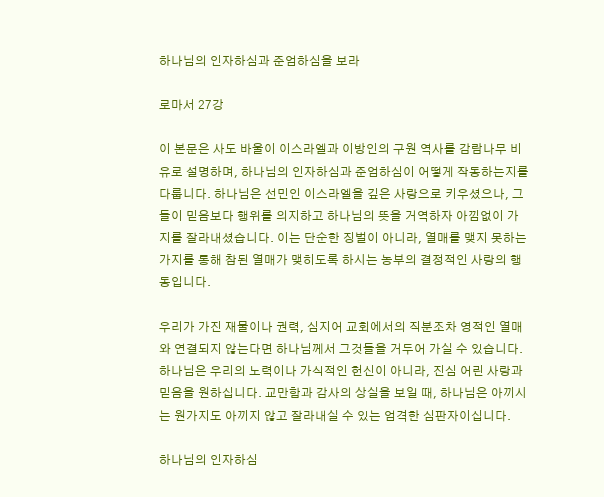하나님의 인자하심과 준엄하심을 보라

로마서 27강

이 본문은 사도 바울이 이스라엘과 이방인의 구원 역사를 감람나무 비유로 설명하며, 하나님의 인자하심과 준엄하심이 어떻게 작동하는지를 다룹니다. 하나님은 선민인 이스라엘을 깊은 사랑으로 키우셨으나, 그들이 믿음보다 행위를 의지하고 하나님의 뜻을 거역하자 아낌없이 가지를 잘라내셨습니다. 이는 단순한 징벌이 아니라, 열매를 맺지 못하는 가지를 통해 참된 열매가 맺히도록 하시는 농부의 결정적인 사랑의 행동입니다.

우리가 가진 재물이나 권력, 심지어 교회에서의 직분조차 영적인 열매와 연결되지 않는다면 하나님께서 그것들을 거두어 가실 수 있습니다. 하나님은 우리의 노력이나 가식적인 헌신이 아니라, 진심 어린 사랑과 믿음을 원하십니다. 교만함과 감사의 상실을 보일 때, 하나님은 아끼시는 원가지도 아끼지 않고 잘라내실 수 있는 엄격한 심판자이십니다.

하나님의 인자하심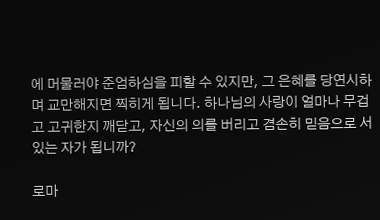에 머물러야 준엄하심을 피할 수 있지만, 그 은혜를 당연시하며 교만해지면 찍히게 됩니다. 하나님의 사랑이 얼마나 무겁고 고귀한지 깨닫고, 자신의 의를 버리고 겸손히 믿음으로 서 있는 자가 됩니까?

로마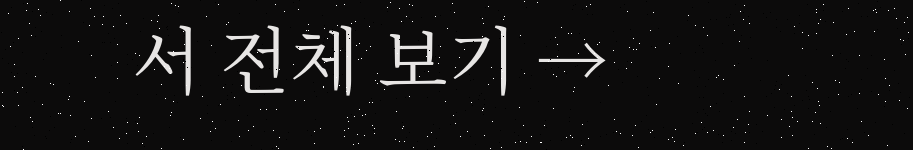서 전체 보기 →